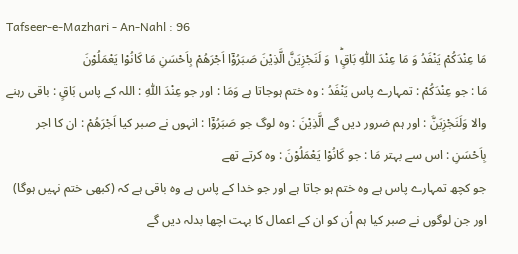Tafseer-e-Mazhari - An-Nahl : 96
مَا عِنْدَكُمْ یَنْفَدُ وَ مَا عِنْدَ اللّٰهِ بَاقٍ١ؕ وَ لَنَجْزِیَنَّ الَّذِیْنَ صَبَرُوْۤا اَجْرَهُمْ بِاَحْسَنِ مَا كَانُوْا یَعْمَلُوْنَ
مَا : جو عِنْدَكُمْ : تمہارے پاس يَنْفَدُ : وہ ختم ہوجاتا ہے وَمَا : اور جو عِنْدَ اللّٰهِ : اللہ کے پاس بَاقٍ : باقی رہنے والا وَلَنَجْزِيَنَّ : اور ہم ضرور دیں گے الَّذِيْنَ : وہ لوگ جو صَبَرُوْٓا : انہوں نے صبر کیا اَجْرَهُمْ : ان کا اجر بِاَحْسَنِ : اس سے بہتر مَا : جو كَانُوْا يَعْمَلُوْنَ : وہ کرتے تھے
جو کچھ تمہارے پاس ہے وہ ختم ہو جاتا ہے اور جو خدا کے پاس ہے وہ باقی ہے کہ (کبھی ختم نہیں ہوگا) اور جن لوگوں نے صبر کیا ہم اُن کو ان کے اعمال کا بہت اچھا بدلہ دیں گے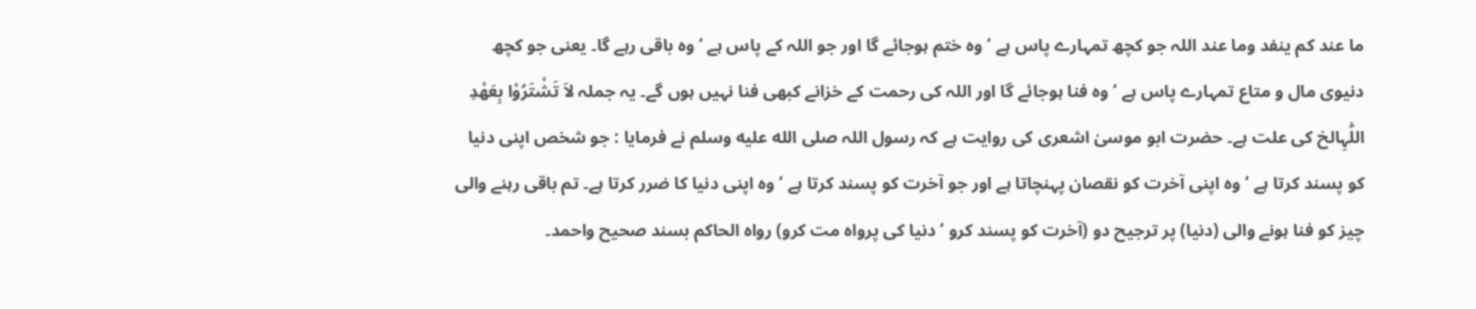ما عند کم ینفد وما عند اللہ جو کچھ تمہارے پاس ہے ‘ وہ ختم ہوجائے گا اور جو اللہ کے پاس ہے ‘ وہ باقی رہے گا۔ یعنی جو کچھ دنیوی مال و متاع تمہارے پاس ہے ‘ وہ فنا ہوجائے گا اور اللہ کی رحمت کے خزانے کبھی فنا نہیں ہوں گے۔ یہ جملہ لاَ تَشْتَرُوْا بِعَھْدِ اللّٰہِالخ کی علت ہے۔ حضرت ابو موسیٰ اشعری کی روایت ہے کہ رسول اللہ صلى الله عليه وسلم نے فرمایا : جو شخص اپنی دنیا کو پسند کرتا ہے ‘ وہ اپنی آخرت کو نقصان پہنچاتا ہے اور جو آخرت کو پسند کرتا ہے ‘ وہ اپنی دنیا کا ضرر کرتا ہے۔ تم باقی رہنے والی چیز کو فنا ہونے والی (دنیا) پر ترجیح دو (آخرت کو پسند کرو ‘ دنیا کی پرواہ مت کرو) رواہ الحاکم بسند صحیح واحمد۔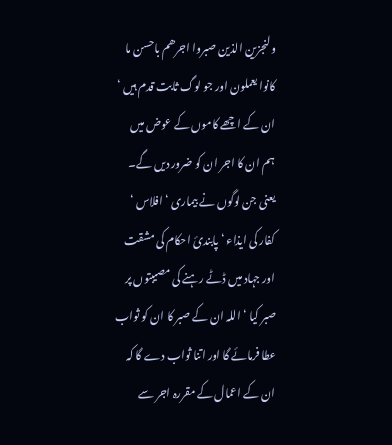ولنجزین الذین صبروا اجرھم باحسن ما کانوا یعملون اور جو لوگ ثابت قدم ہیں ‘ ان کے اچھے کاموں کے عوض میں ہم ان کا اجر ان کو ضرور دیں گے۔ یعنی جن لوگوں نے بیماری ‘ افلاس ‘ کفار کی ایذاء ‘ پابندئ احکام کی مشقت اور جہاد میں ڈٹے رہنے کی مصیبتوں پر صبر کیا ‘ اللہ ان کے صبر کا ان کو ثواب عطا فرمائے گا اور اتنا ثواب دے گا کہ ان کے اعمال کے مقررہ اجر سے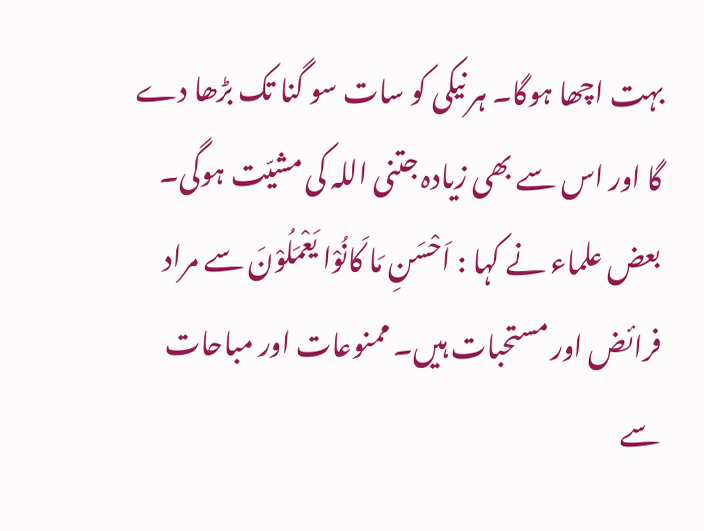بہت اچھا ہوگا۔ ہر نیکی کو سات سو گنا تک بڑھا دے گا اور اس سے بھی زیادہ جتنی اللہ کی مشیّت ہوگی۔ بعض علماء نے کہا : اَحْسَنِ مَا کَانُوْا یَعْمَلُوْنَ سے مراد فرائض اور مستحبات ہیں۔ ممنوعات اور مباحات سے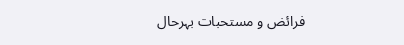فرائض و مستحبات بہرحال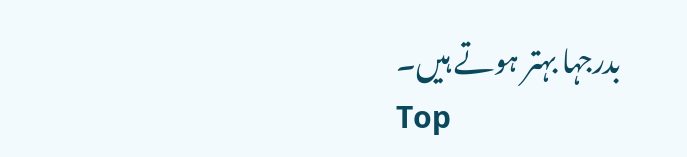بدرجہا بہتر ہوتے ہیں۔
Top